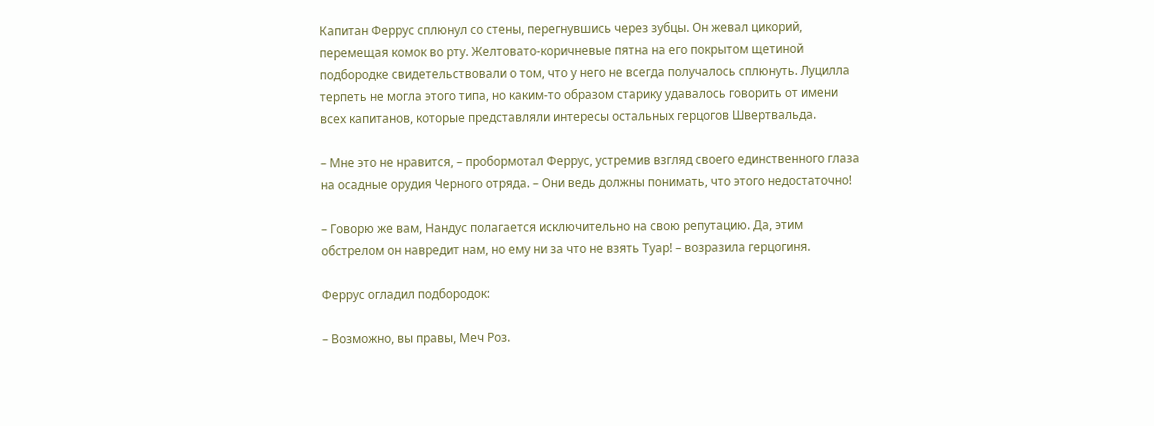Капитан Феррус сплюнул со стены, перегнувшись через зубцы. Он жевал цикорий, перемещая комок во рту. Желтовато-коричневые пятна на его покрытом щетиной подбородке свидетельствовали о том, что у него не всегда получалось сплюнуть. Луцилла терпеть не могла этого типа, но каким-то образом старику удавалось говорить от имени всех капитанов, которые представляли интересы остальных герцогов Швертвальда.

– Мне это не нравится, – пробормотал Феррус, устремив взгляд своего единственного глаза на осадные орудия Черного отряда. – Они ведь должны понимать, что этого недостаточно!

– Говорю же вам, Нандус полагается исключительно на свою репутацию. Да, этим обстрелом он навредит нам, но ему ни за что не взять Туар! – возразила герцогиня.

Феррус огладил подбородок:

– Возможно, вы правы, Меч Роз.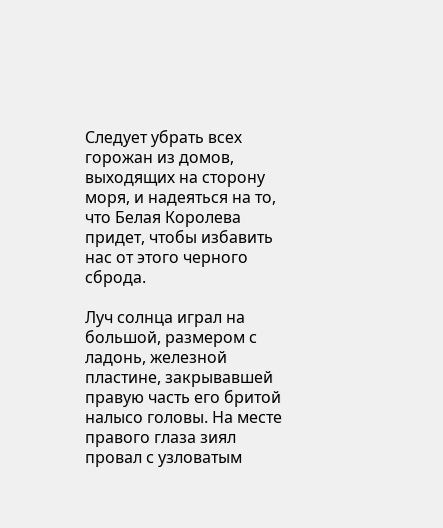Следует убрать всех горожан из домов, выходящих на сторону моря, и надеяться на то, что Белая Королева придет, чтобы избавить нас от этого черного сброда.

Луч солнца играл на большой, размером с ладонь, железной пластине, закрывавшей правую часть его бритой налысо головы. На месте правого глаза зиял провал с узловатым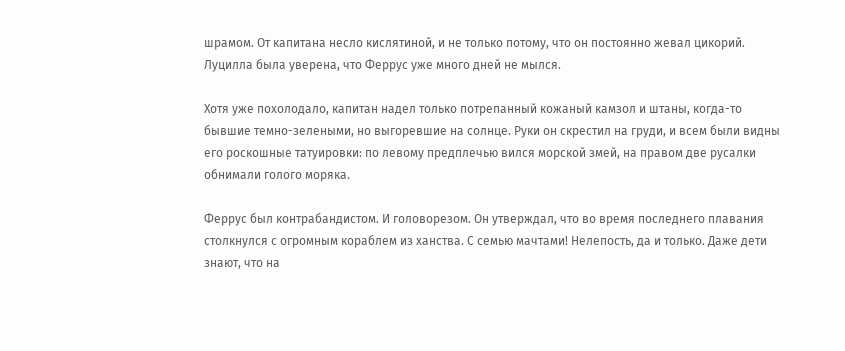шрамом. От капитана несло кислятиной, и не только потому, что он постоянно жевал цикорий. Луцилла была уверена, что Феррус уже много дней не мылся.

Хотя уже похолодало, капитан надел только потрепанный кожаный камзол и штаны, когда-то бывшие темно-зелеными, но выгоревшие на солнце. Руки он скрестил на груди, и всем были видны его роскошные татуировки: по левому предплечью вился морской змей, на правом две русалки обнимали голого моряка.

Феррус был контрабандистом. И головорезом. Он утверждал, что во время последнего плавания столкнулся с огромным кораблем из ханства. С семью мачтами! Нелепость, да и только. Даже дети знают, что на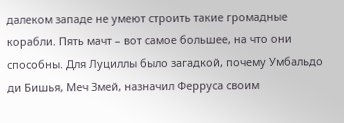далеком западе не умеют строить такие громадные корабли. Пять мачт – вот самое большее, на что они способны. Для Луциллы было загадкой, почему Умбальдо ди Бишья, Меч Змей, назначил Ферруса своим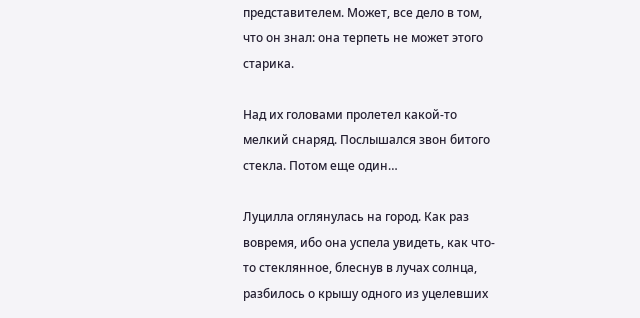представителем. Может, все дело в том, что он знал: она терпеть не может этого старика.

Над их головами пролетел какой-то мелкий снаряд. Послышался звон битого стекла. Потом еще один…

Луцилла оглянулась на город. Как раз вовремя, ибо она успела увидеть, как что-то стеклянное, блеснув в лучах солнца, разбилось о крышу одного из уцелевших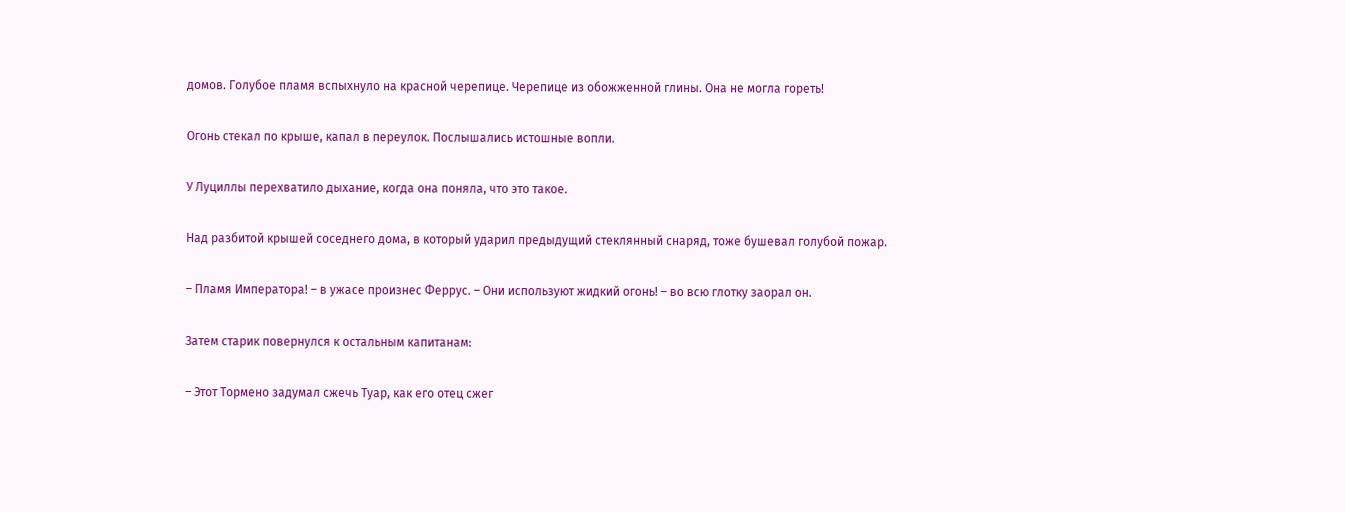домов. Голубое пламя вспыхнуло на красной черепице. Черепице из обожженной глины. Она не могла гореть!

Огонь стекал по крыше, капал в переулок. Послышались истошные вопли.

У Луциллы перехватило дыхание, когда она поняла, что это такое.

Над разбитой крышей соседнего дома, в который ударил предыдущий стеклянный снаряд, тоже бушевал голубой пожар.

– Пламя Императора! – в ужасе произнес Феррус. – Они используют жидкий огонь! – во всю глотку заорал он.

Затем старик повернулся к остальным капитанам:

– Этот Тормено задумал сжечь Туар, как его отец сжег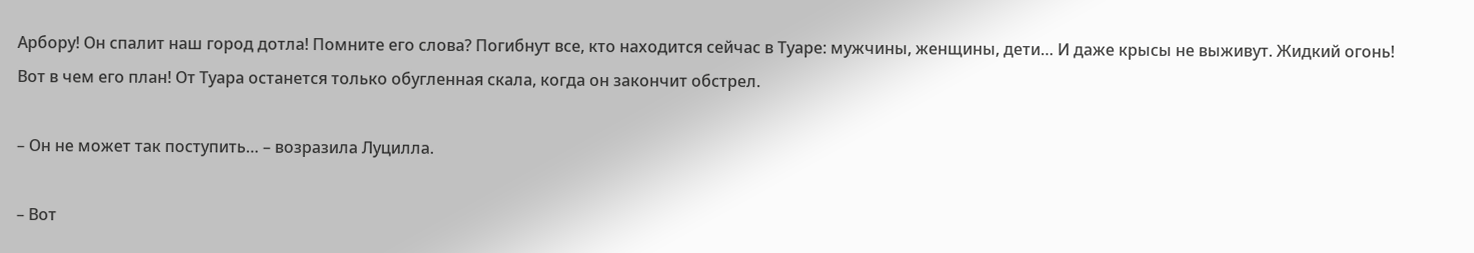Арбору! Он спалит наш город дотла! Помните его слова? Погибнут все, кто находится сейчас в Туаре: мужчины, женщины, дети… И даже крысы не выживут. Жидкий огонь! Вот в чем его план! От Туара останется только обугленная скала, когда он закончит обстрел.

– Он не может так поступить… – возразила Луцилла.

– Вот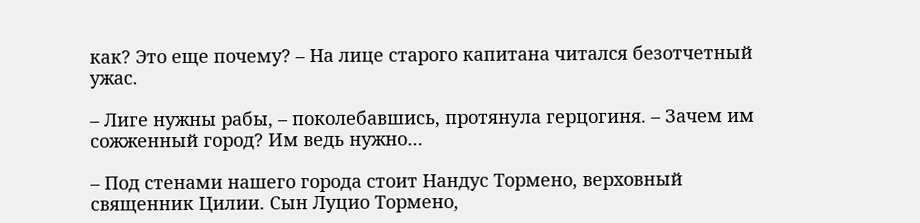как? Это еще почему? – На лице старого капитана читался безотчетный ужас.

– Лиге нужны рабы, – поколебавшись, протянула герцогиня. – Зачем им сожженный город? Им ведь нужно…

– Под стенами нашего города стоит Нандус Тормено, верховный священник Цилии. Сын Луцио Тормено,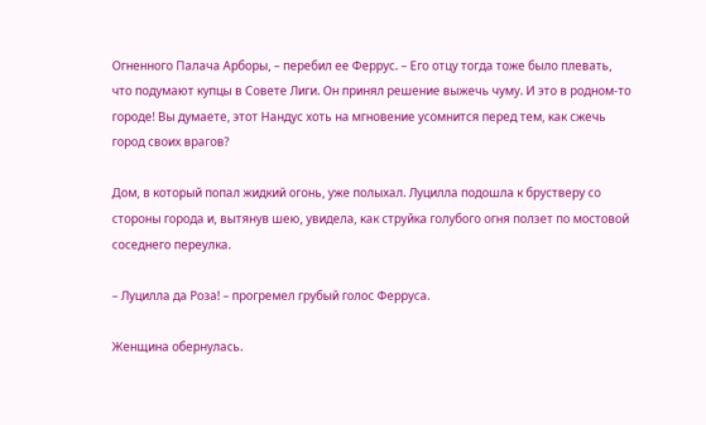Огненного Палача Арборы, – перебил ее Феррус. – Его отцу тогда тоже было плевать, что подумают купцы в Совете Лиги. Он принял решение выжечь чуму. И это в родном-то городе! Вы думаете, этот Нандус хоть на мгновение усомнится перед тем, как сжечь город своих врагов?

Дом, в который попал жидкий огонь, уже полыхал. Луцилла подошла к брустверу со стороны города и, вытянув шею, увидела, как струйка голубого огня ползет по мостовой соседнего переулка.

– Луцилла да Роза! – прогремел грубый голос Ферруса.

Женщина обернулась.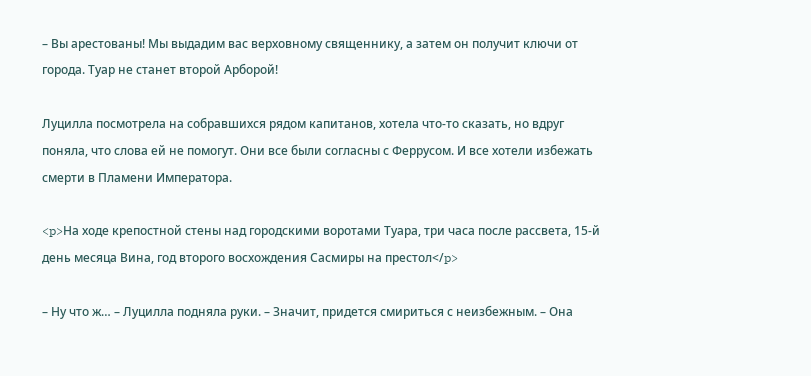– Вы арестованы! Мы выдадим вас верховному священнику, а затем он получит ключи от города. Туар не станет второй Арборой!

Луцилла посмотрела на собравшихся рядом капитанов, хотела что-то сказать, но вдруг поняла, что слова ей не помогут. Они все были согласны с Феррусом. И все хотели избежать смерти в Пламени Императора.

<p>На ходе крепостной стены над городскими воротами Туара, три часа после рассвета, 15-й день месяца Вина, год второго восхождения Сасмиры на престол</p>

– Ну что ж… – Луцилла подняла руки. – Значит, придется смириться с неизбежным. – Она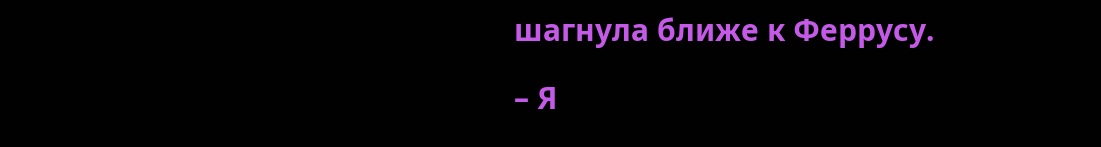шагнула ближе к Феррусу.

– Я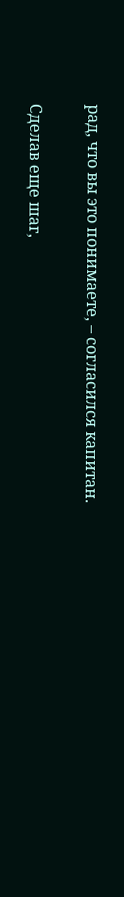рад, что вы это понимаете, – согласился капитан.

Сделав еще шаг,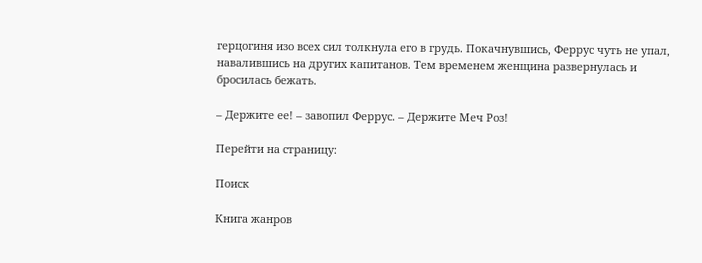герцогиня изо всех сил толкнула его в грудь. Покачнувшись, Феррус чуть не упал, навалившись на других капитанов. Тем временем женщина развернулась и бросилась бежать.

– Держите ее! – завопил Феррус. – Держите Меч Роз!

Перейти на страницу:

Поиск

Книга жанров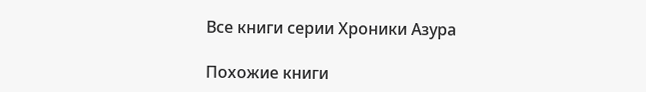Все книги серии Хроники Азура

Похожие книги